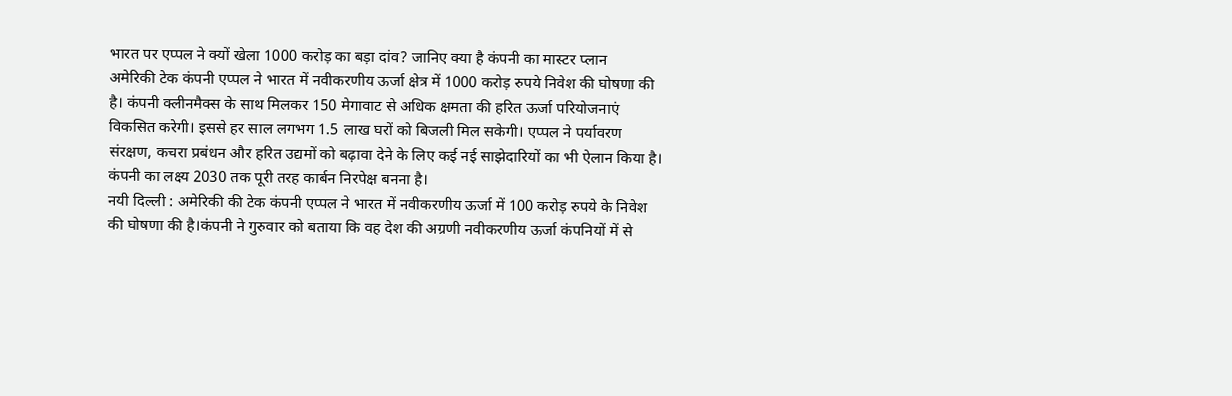भारत पर एप्पल ने क्यों खेला 1000 करोड़ का बड़ा दांव? जानिए क्या है कंपनी का मास्टर प्लान
अमेरिकी टेक कंपनी एप्पल ने भारत में नवीकरणीय ऊर्जा क्षेत्र में 1000 करोड़ रुपये निवेश की घोषणा की है। कंपनी क्लीनमैक्स के साथ मिलकर 150 मेगावाट से अधिक क्षमता की हरित ऊर्जा परियोजनाएं विकसित करेगी। इससे हर साल लगभग 1.5 लाख घरों को बिजली मिल सकेगी। एप्पल ने पर्यावरण संरक्षण, कचरा प्रबंधन और हरित उद्यमों को बढ़ावा देने के लिए कई नई साझेदारियों का भी ऐलान किया है। कंपनी का लक्ष्य 2030 तक पूरी तरह कार्बन निरपेक्ष बनना है।
नयी दिल्ली : अमेरिकी की टेक कंपनी एप्पल ने भारत में नवीकरणीय ऊर्जा में 100 करोड़ रुपये के निवेश की घोषणा की है।कंपनी ने गुरुवार को बताया कि वह देश की अग्रणी नवीकरणीय ऊर्जा कंपनियों में से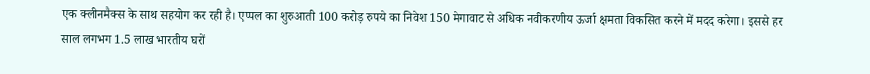एक क्लीनमैक्स के साथ सहयोग कर रही है। एप्पल का शुरुआती 100 करोड़ रुपये का निवेश 150 मेगावाट से अधिक नवीकरणीय ऊर्जा क्षमता विकसित करने में मदद करेगा। इससे हर साल लगभग 1.5 लाख भारतीय घरों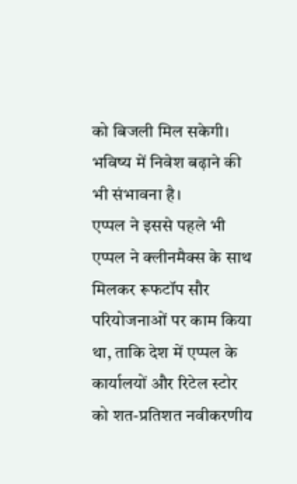को बिजली मिल सकेगी। भविष्य में निवेश बढ़ाने की भी संभावना है।
एप्पल ने इससे पहले भी एप्पल ने क्लीनमैक्स के साथ मिलकर रूफटॉप सौर परियोजनाओं पर काम किया था, ताकि देश में एप्पल के कार्यालयों और रिटेल स्टोर को शत-प्रतिशत नवीकरणीय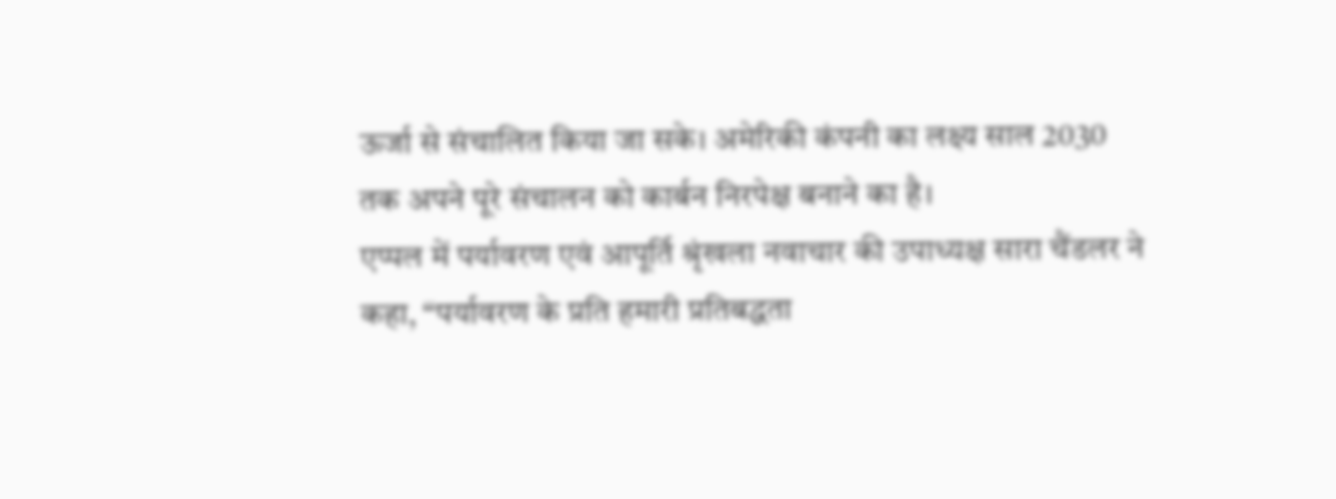ऊर्जा से संचालित किया जा सके। अमेरिकी कंपनी का लक्ष्य साल 2030 तक अपने पूरे संचालन को कार्बन निरपेक्ष बनाने का है।
एप्पल में पर्यावरण एवं आपूर्ति श्रृंखला नवाचार की उपाध्यक्ष सारा चैंडलर ने कहा, “पर्यावरण के प्रति हमारी प्रतिबद्धता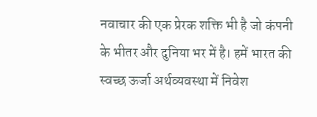नवाचार की एक प्रेरक शक्ति भी है जो कंपनी के भीतर और दुनिया भर में है। हमें भारत की स्वच्छ ऊर्जा अर्थव्यवस्था में निवेश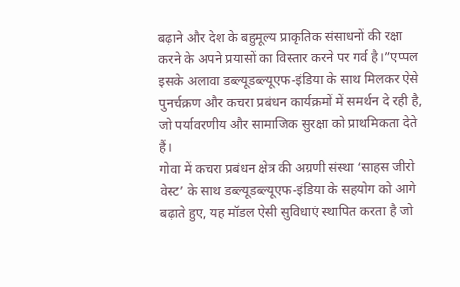बढ़ाने और देश के बहुमूल्य प्राकृतिक संसाधनों की रक्षा करने के अपने प्रयासों का विस्तार करने पर गर्व है।”एप्पल इसके अलावा डब्ल्यूडब्ल्यूएफ-इंडिया के साथ मिलकर ऐसे पुनर्चक्रण और कचरा प्रबंधन कार्यक्रमों में समर्थन दे रही है, जो पर्यावरणीय और सामाजिक सुरक्षा को प्राथमिकता देते हैं।
गोवा में कचरा प्रबंधन क्षेत्र की अग्रणी संस्था ‘साहस जीरो वेस्ट’ के साथ डब्ल्यूडब्ल्यूएफ-इंडिया के सहयोग को आगे बढ़ाते हुए, यह मॉडल ऐसी सुविधाएं स्थापित करता है जो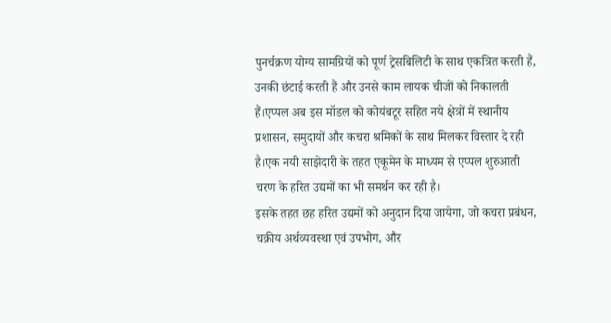पुनर्चक्रण योग्य सामग्रियों को पूर्ण ट्रेसबिलिटी के साथ एकत्रित करती हैं, उनकी छंटाई करती हैं और उनसे काम लायक चीजों को निकालती हैं।एप्पल अब इस मॉडल को कोयंबटूर सहित नये क्षेत्रों में स्थानीय प्रशासन, समुदायों और कचरा श्रमिकों के साथ मिलकर विस्तार दे रही है।एक नयी साझेदारी के तहत एकूमेन के माध्यम से एप्पल शुरुआती चरण के हरित उद्यमों का भी समर्थन कर रही है।
इसके तहत छह हरित उद्यमों को अनुदान दिया जायेगा, जो कचरा प्रबंधन, चक्रीय अर्थव्यवस्था एवं उपभोग, और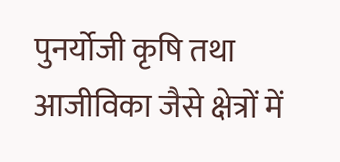पुनर्योजी कृषि तथा आजीविका जैसे क्षेत्रों में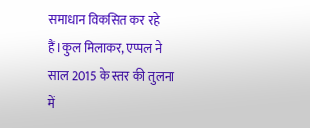समाधान विकसित कर रहे हैं।कुल मिलाकर, एप्पल ने साल 2015 के स्तर की तुलना में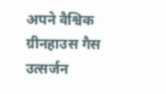अपने वैश्विक ग्रीनहाउस गैस उत्सर्जन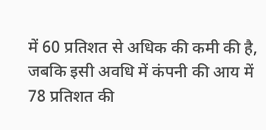में 60 प्रतिशत से अधिक की कमी की है, जबकि इसी अवधि में कंपनी की आय में 78 प्रतिशत की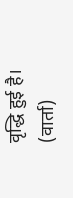वृद्धि हुई है। (वार्ता)